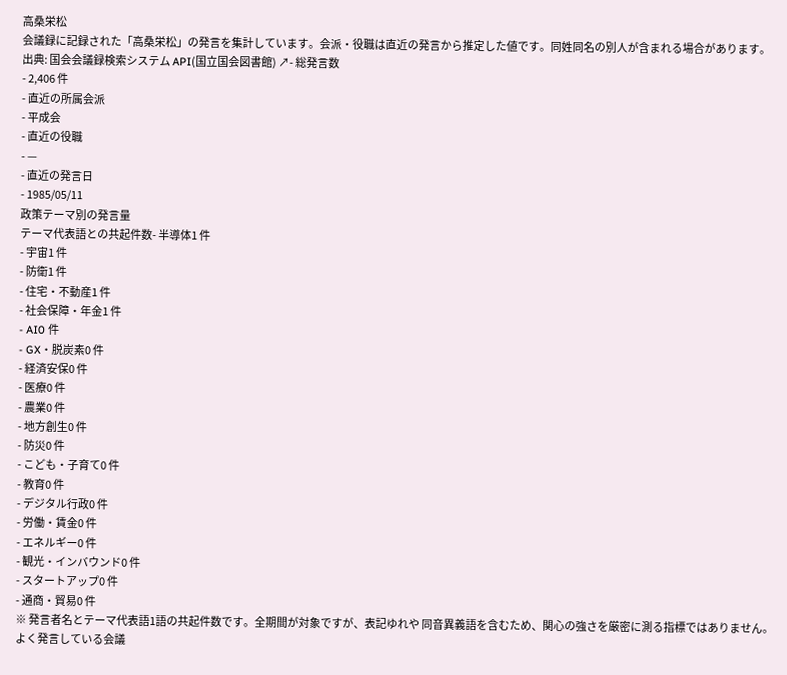高桑栄松
会議録に記録された「高桑栄松」の発言を集計しています。会派・役職は直近の発言から推定した値です。同姓同名の別人が含まれる場合があります。
出典: 国会会議録検索システム API(国立国会図書館) ↗- 総発言数
- 2,406 件
- 直近の所属会派
- 平成会
- 直近の役職
- —
- 直近の発言日
- 1985/05/11
政策テーマ別の発言量
テーマ代表語との共起件数- 半導体1 件
- 宇宙1 件
- 防衛1 件
- 住宅・不動産1 件
- 社会保障・年金1 件
- AI0 件
- GX・脱炭素0 件
- 経済安保0 件
- 医療0 件
- 農業0 件
- 地方創生0 件
- 防災0 件
- こども・子育て0 件
- 教育0 件
- デジタル行政0 件
- 労働・賃金0 件
- エネルギー0 件
- 観光・インバウンド0 件
- スタートアップ0 件
- 通商・貿易0 件
※ 発言者名とテーマ代表語1語の共起件数です。全期間が対象ですが、表記ゆれや 同音異義語を含むため、関心の強さを厳密に測る指標ではありません。
よく発言している会議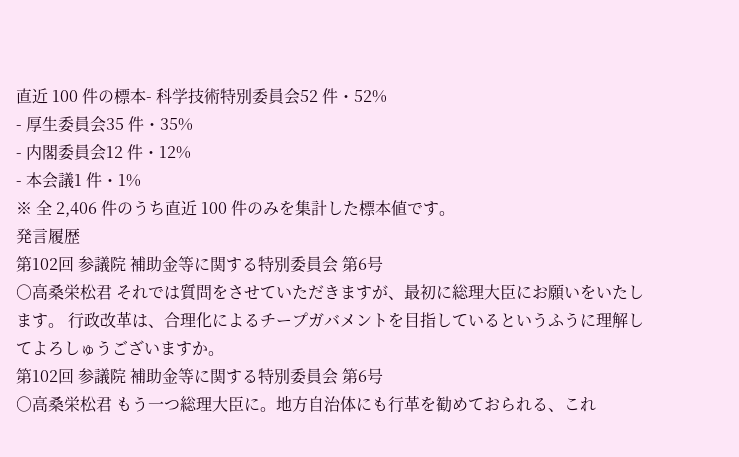直近 100 件の標本- 科学技術特別委員会52 件・52%
- 厚生委員会35 件・35%
- 内閣委員会12 件・12%
- 本会議1 件・1%
※ 全 2,406 件のうち直近 100 件のみを集計した標本値です。
発言履歴
第102回 参議院 補助金等に関する特別委員会 第6号
○高桑栄松君 それでは質問をさせていただきますが、最初に総理大臣にお願いをいたします。 行政改革は、合理化によるチープガバメントを目指しているというふうに理解してよろしゅうございますか。
第102回 参議院 補助金等に関する特別委員会 第6号
○高桑栄松君 もう一つ総理大臣に。地方自治体にも行革を勧めておられる、これ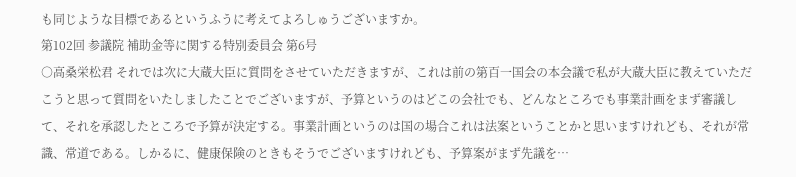も同じような目標であるというふうに考えてよろしゅうございますか。
第102回 参議院 補助金等に関する特別委員会 第6号
○高桑栄松君 それでは次に大蔵大臣に質問をさせていただきますが、これは前の第百一国会の本会議で私が大蔵大臣に教えていただこうと思って質問をいたしましたことでございますが、予算というのはどこの会社でも、どんなところでも事業計画をまず審議して、それを承認したところで予算が決定する。事業計画というのは国の場合これは法案ということかと思いますけれども、それが常識、常道である。しかるに、健康保険のときもそうでございますけれども、予算案がまず先議を…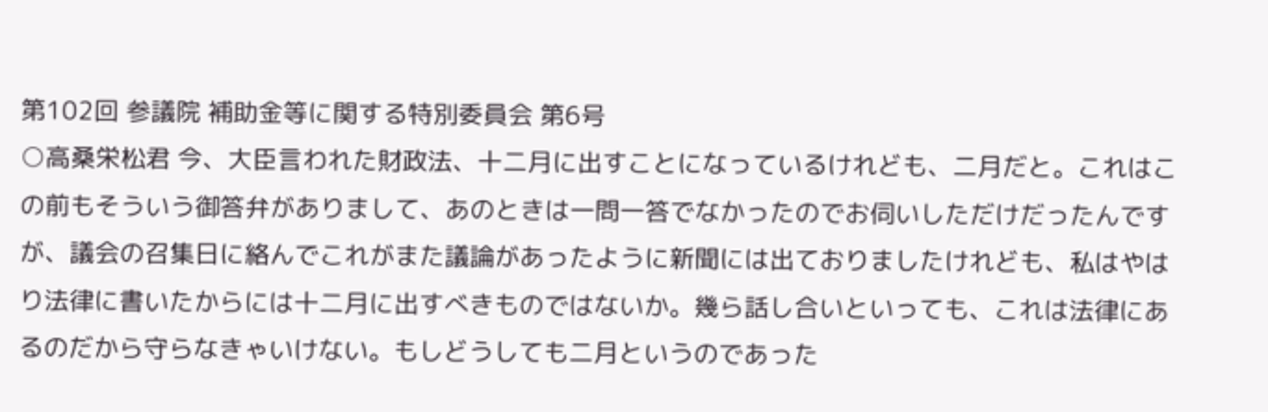第102回 参議院 補助金等に関する特別委員会 第6号
○高桑栄松君 今、大臣言われた財政法、十二月に出すことになっているけれども、二月だと。これはこの前もそういう御答弁がありまして、あのときは一問一答でなかったのでお伺いしただけだったんですが、議会の召集日に絡んでこれがまた議論があったように新聞には出ておりましたけれども、私はやはり法律に書いたからには十二月に出すべきものではないか。幾ら話し合いといっても、これは法律にあるのだから守らなきゃいけない。もしどうしても二月というのであった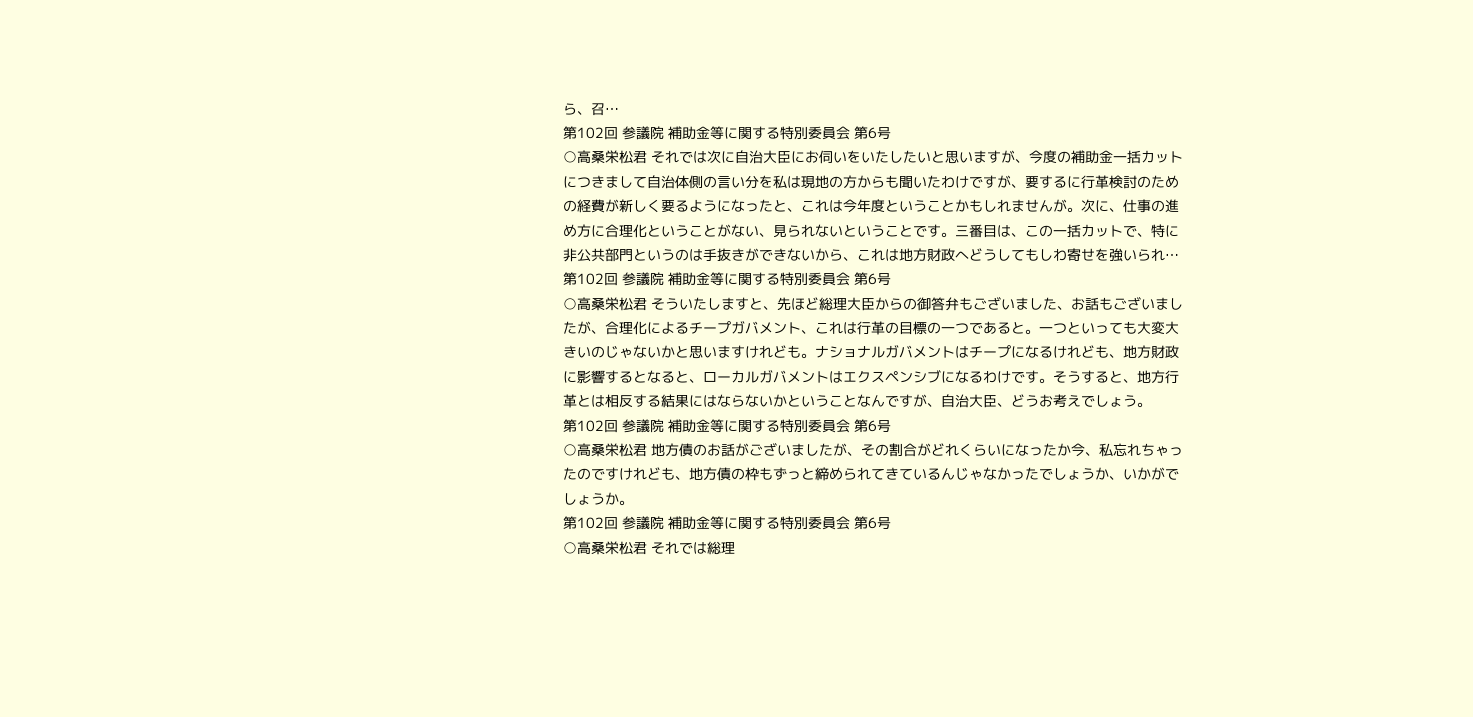ら、召…
第102回 参議院 補助金等に関する特別委員会 第6号
○高桑栄松君 それでは次に自治大臣にお伺いをいたしたいと思いますが、今度の補助金一括カットにつきまして自治体側の言い分を私は現地の方からも聞いたわけですが、要するに行革検討のための経費が新しく要るようになったと、これは今年度ということかもしれませんが。次に、仕事の進め方に合理化ということがない、見られないということです。三番目は、この一括カットで、特に非公共部門というのは手抜きができないから、これは地方財政へどうしてもしわ寄せを強いられ…
第102回 参議院 補助金等に関する特別委員会 第6号
○高桑栄松君 そういたしますと、先ほど総理大臣からの御答弁もございました、お話もございましたが、合理化によるチープガバメント、これは行革の目標の一つであると。一つといっても大変大きいのじゃないかと思いますけれども。ナショナルガバメントはチープになるけれども、地方財政に影響するとなると、ローカルガバメントはエクスペンシブになるわけです。そうすると、地方行革とは相反する結果にはならないかということなんですが、自治大臣、どうお考えでしょう。
第102回 参議院 補助金等に関する特別委員会 第6号
○高桑栄松君 地方債のお話がございましたが、その割合がどれくらいになったか今、私忘れちゃったのですけれども、地方債の枠もずっと締められてきているんじゃなかったでしょうか、いかがでしょうか。
第102回 参議院 補助金等に関する特別委員会 第6号
○高桑栄松君 それでは総理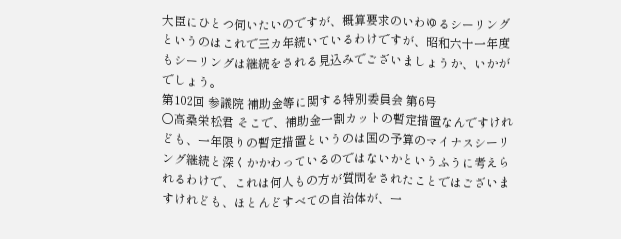大臣にひとつ伺いたいのですが、概算要求のいわゆるシーリングというのはこれで三カ年続いているわけですが、昭和六十一年度もシーリングは継続をされる見込みでございましょうか、いかがでしょう。
第102回 参議院 補助金等に関する特別委員会 第6号
○高桑栄松君 そこで、補助金一割カットの暫定措置なんですけれども、一年限りの暫定措置というのは国の予算のマイナスシーリング継続と深くかかわっているのではないかというふうに考えられるわけで、これは何人もの方が質問をされたことではございますけれども、ほとんどすべての自治体が、一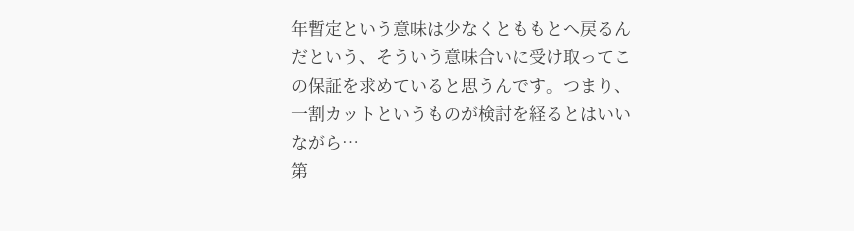年暫定という意味は少なくとももとへ戻るんだという、そういう意味合いに受け取ってこの保証を求めていると思うんです。つまり、一割カットというものが検討を経るとはいいながら…
第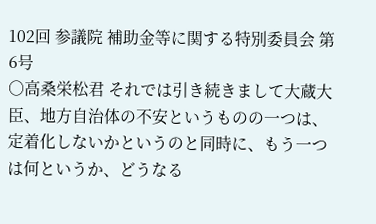102回 参議院 補助金等に関する特別委員会 第6号
○高桑栄松君 それでは引き続きまして大蔵大臣、地方自治体の不安というものの一つは、定着化しないかというのと同時に、もう一つは何というか、どうなる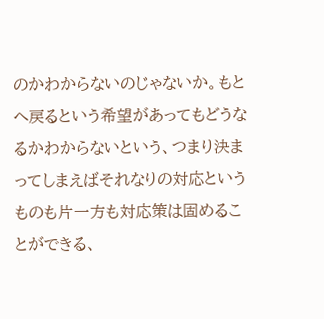のかわからないのじゃないか。もとへ戻るという希望があってもどうなるかわからないという、つまり決まってしまえばそれなりの対応というものも片一方も対応策は固めることができる、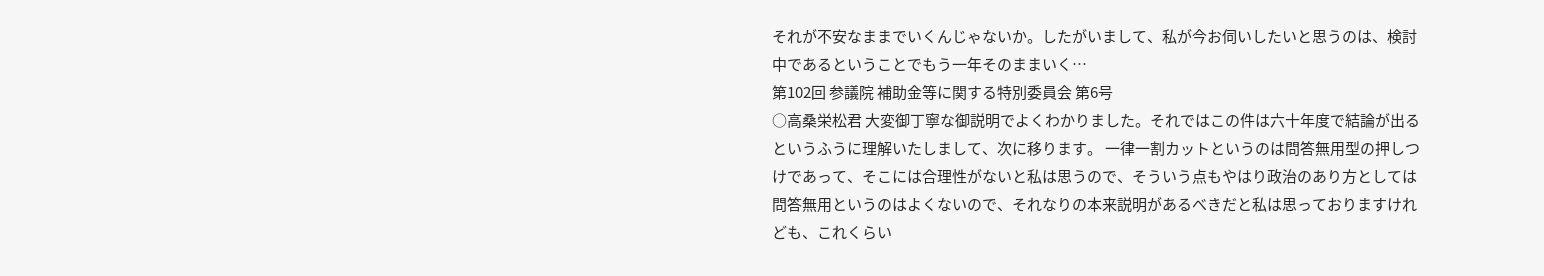それが不安なままでいくんじゃないか。したがいまして、私が今お伺いしたいと思うのは、検討中であるということでもう一年そのままいく…
第102回 参議院 補助金等に関する特別委員会 第6号
○高桑栄松君 大変御丁寧な御説明でよくわかりました。それではこの件は六十年度で結論が出るというふうに理解いたしまして、次に移ります。 一律一割カットというのは問答無用型の押しつけであって、そこには合理性がないと私は思うので、そういう点もやはり政治のあり方としては問答無用というのはよくないので、それなりの本来説明があるべきだと私は思っておりますけれども、これくらい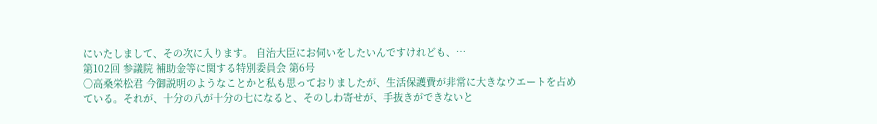にいたしまして、その次に入ります。 自治大臣にお伺いをしたいんですけれども、…
第102回 参議院 補助金等に関する特別委員会 第6号
○高桑栄松君 今御説明のようなことかと私も思っておりましたが、生活保護費が非常に大きなウエートを占めている。それが、十分の八が十分の七になると、そのしわ寄せが、手抜きができないと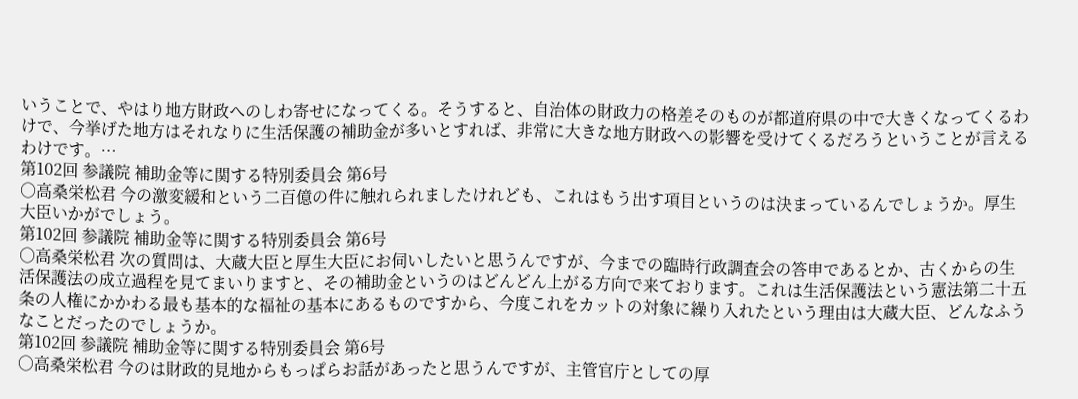いうことで、やはり地方財政へのしわ寄せになってくる。そうすると、自治体の財政力の格差そのものが都道府県の中で大きくなってくるわけで、今挙げた地方はそれなりに生活保護の補助金が多いとすれば、非常に大きな地方財政への影響を受けてくるだろうということが言えるわけです。…
第102回 参議院 補助金等に関する特別委員会 第6号
○高桑栄松君 今の激変緩和という二百億の件に触れられましたけれども、これはもう出す項目というのは決まっているんでしょうか。厚生大臣いかがでしょう。
第102回 参議院 補助金等に関する特別委員会 第6号
○高桑栄松君 次の質問は、大蔵大臣と厚生大臣にお伺いしたいと思うんですが、今までの臨時行政調査会の答申であるとか、古くからの生活保護法の成立過程を見てまいりますと、その補助金というのはどんどん上がる方向で来ております。これは生活保護法という憲法第二十五条の人権にかかわる最も基本的な福祉の基本にあるものですから、今度これをカットの対象に繰り入れたという理由は大蔵大臣、どんなふうなことだったのでしょうか。
第102回 参議院 補助金等に関する特別委員会 第6号
○高桑栄松君 今のは財政的見地からもっぱらお話があったと思うんですが、主管官庁としての厚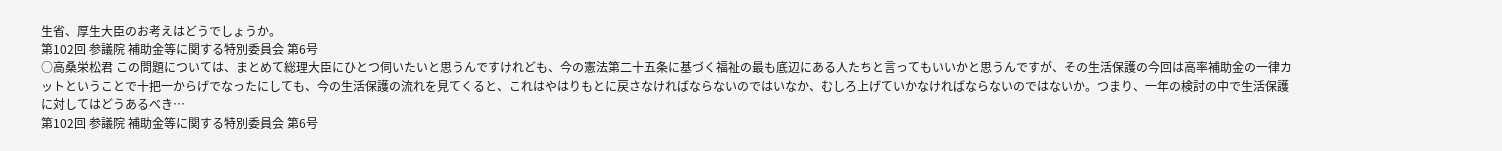生省、厚生大臣のお考えはどうでしょうか。
第102回 参議院 補助金等に関する特別委員会 第6号
○高桑栄松君 この問題については、まとめて総理大臣にひとつ伺いたいと思うんですけれども、今の憲法第二十五条に基づく福祉の最も底辺にある人たちと言ってもいいかと思うんですが、その生活保護の今回は高率補助金の一律カットということで十把一からげでなったにしても、今の生活保護の流れを見てくると、これはやはりもとに戻さなければならないのではいなか、むしろ上げていかなければならないのではないか。つまり、一年の検討の中で生活保護に対してはどうあるべき…
第102回 参議院 補助金等に関する特別委員会 第6号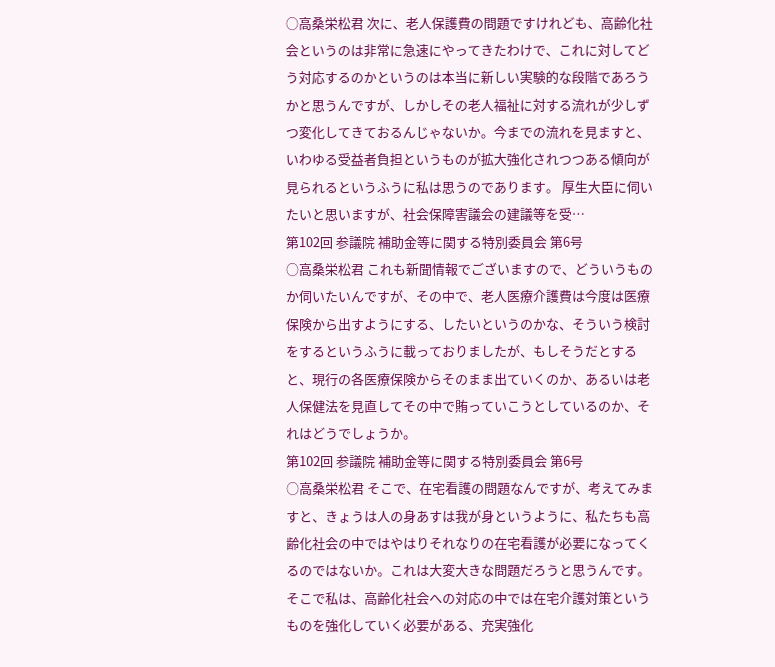○高桑栄松君 次に、老人保護費の問題ですけれども、高齢化社会というのは非常に急速にやってきたわけで、これに対してどう対応するのかというのは本当に新しい実験的な段階であろうかと思うんですが、しかしその老人福祉に対する流れが少しずつ変化してきておるんじゃないか。今までの流れを見ますと、いわゆる受益者負担というものが拡大強化されつつある傾向が見られるというふうに私は思うのであります。 厚生大臣に伺いたいと思いますが、社会保障害議会の建議等を受…
第102回 参議院 補助金等に関する特別委員会 第6号
○高桑栄松君 これも新聞情報でございますので、どういうものか伺いたいんですが、その中で、老人医療介護費は今度は医療保険から出すようにする、したいというのかな、そういう検討をするというふうに載っておりましたが、もしそうだとすると、現行の各医療保険からそのまま出ていくのか、あるいは老人保健法を見直してその中で賄っていこうとしているのか、それはどうでしょうか。
第102回 参議院 補助金等に関する特別委員会 第6号
○高桑栄松君 そこで、在宅看護の問題なんですが、考えてみますと、きょうは人の身あすは我が身というように、私たちも高齢化社会の中ではやはりそれなりの在宅看護が必要になってくるのではないか。これは大変大きな問題だろうと思うんです。そこで私は、高齢化社会への対応の中では在宅介護対策というものを強化していく必要がある、充実強化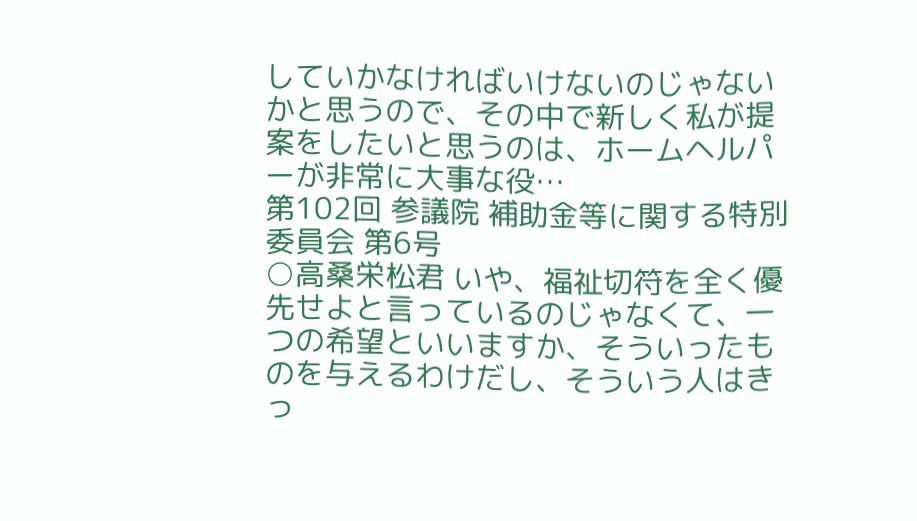していかなければいけないのじゃないかと思うので、その中で新しく私が提案をしたいと思うのは、ホームヘルパーが非常に大事な役…
第102回 参議院 補助金等に関する特別委員会 第6号
○高桑栄松君 いや、福祉切符を全く優先せよと言っているのじゃなくて、一つの希望といいますか、そういったものを与えるわけだし、そういう人はきっ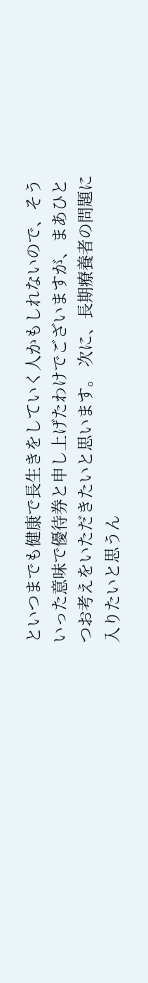といつまでも健康で長生きをしていく人かもしれないので、そういった意味で優待券と申し上げたわけでございますが、まあひとつお考えをいただきたいと思います。 次に、長期療養者の問題に入りたいと思うん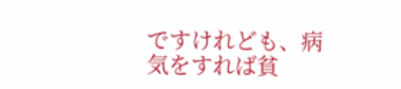ですけれども、病気をすれば貧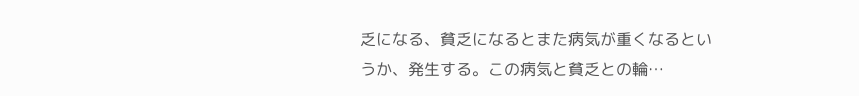乏になる、貧乏になるとまた病気が重くなるというか、発生する。この病気と貧乏との輪…